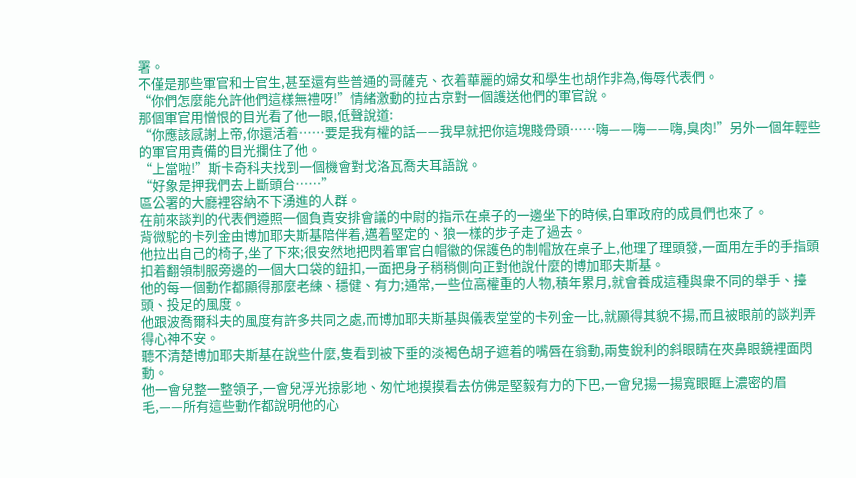署。
不僅是那些軍官和士官生,甚至還有些普通的哥薩克、衣着華麗的婦女和學生也胡作非為,侮辱代表們。
“你們怎麼能允許他們這樣無禮呀!”情緒激動的拉古京對一個護送他們的軍官說。
那個軍官用憎恨的目光看了他一眼,低聲說道:
“你應該感謝上帝,你還活着……要是我有權的話——我早就把你這塊賤骨頭……嗨——嗨——嗨,臭肉!”另外一個年輕些的軍官用責備的目光攔住了他。
“上當啦!”斯卡奇科夫找到一個機會對戈洛瓦喬夫耳語說。
“好象是押我們去上斷頭台……”
區公署的大廳裡容納不下湧進的人群。
在前來談判的代表們遵照一個負責安排會議的中尉的指示在桌子的一邊坐下的時候,白軍政府的成員們也來了。
背微駝的卡列金由博加耶夫斯基陪伴着,邁着堅定的、狼一樣的步子走了過去。
他拉出自己的椅子,坐了下來;很安然地把閃着軍官白帽徽的保護色的制帽放在桌子上,他理了理頭發,一面用左手的手指頭扣着翻領制服旁邊的一個大口袋的鈕扣,一面把身子稍稍側向正對他說什麼的博加耶夫斯基。
他的每一個動作都顯得那麼老練、穩健、有力;通常,一些位高權重的人物,積年累月,就會養成這種與衆不同的舉手、擡頭、投足的風度。
他跟波喬爾科夫的風度有許多共同之處,而博加耶夫斯基與儀表堂堂的卡列金一比,就顯得其貌不揚,而且被眼前的談判弄得心神不安。
聽不清楚博加耶夫斯基在說些什麼,隻看到被下垂的淡褐色胡子遮着的嘴唇在翁動,兩隻銳利的斜眼睛在夾鼻眼鏡裡面閃動。
他一會兒整一整領子,一會兒浮光掠影地、匆忙地摸摸看去仿佛是堅毅有力的下巴,一會兒揚一揚寬眼眶上濃密的眉毛,——所有這些動作都說明他的心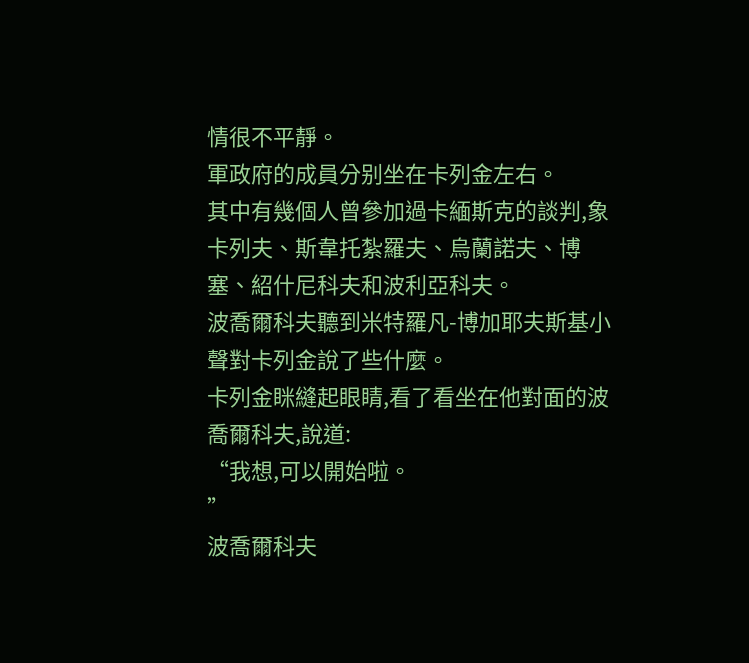情很不平靜。
軍政府的成員分别坐在卡列金左右。
其中有幾個人曾參加過卡緬斯克的談判,象卡列夫、斯韋托紮羅夫、烏蘭諾夫、博塞、紹什尼科夫和波利亞科夫。
波喬爾科夫聽到米特羅凡-博加耶夫斯基小聲對卡列金說了些什麼。
卡列金眯縫起眼睛,看了看坐在他對面的波喬爾科夫,說道:
“我想,可以開始啦。
”
波喬爾科夫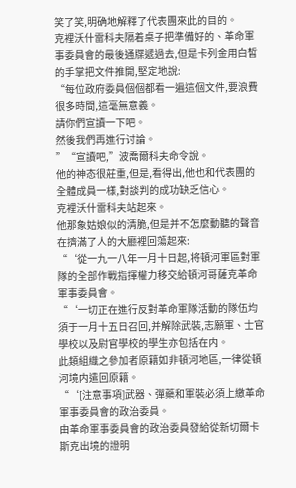笑了笑,明确地解釋了代表團來此的目的。
克裡沃什雷科夫隔着桌子把準備好的、革命軍事委員會的最後通牒遞過去,但是卡列金用白皙的手掌把文件推開,堅定地說:
“每位政府委員個個都看一遍這個文件,要浪費很多時間,這毫無意義。
請你們宣讀一下吧。
然後我們再進行讨論。
”“宣讀吧,”波喬爾科夫命令說。
他的神态很莊重,但是,看得出,他也和代表團的全體成員一樣,對談判的成功缺乏信心。
克裡沃什雷科夫站起來。
他那象姑娘似的清脆,但是并不怎麼動聽的聲音在擠滿了人的大廳裡回蕩起來:
“‘從一九一八年一月十日起,将頓河軍區對軍隊的全部作戰指揮權力移交給頓河哥薩克革命軍事委員會。
“‘一切正在進行反對革命軍隊活動的隊伍均須于一月十五日召回,并解除武裝,志願軍、士官學校以及尉官學校的學生亦包括在内。
此類組織之參加者原籍如非頓河地區,一律從頓河境内遣回原籍。
“‘[注意事項]武器、彈藥和軍裝必須上繳革命軍事委員會的政治委員。
由革命軍事委員會的政治委員發給從新切爾卡斯克出境的證明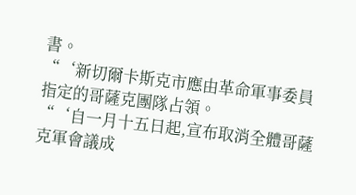書。
“‘新切爾卡斯克市應由革命軍事委員指定的哥薩克團隊占領。
“‘自一月十五日起,宣布取消全體哥薩克軍會議成